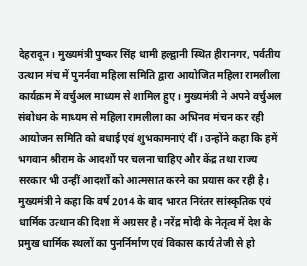देहरादून। मुख्यमंत्री पुष्कर सिंह धामी हल्द्वानी स्थित हीरानगर, पर्वतीय उत्थान मंच में पुनर्नवा महिला समिति द्वारा आयोजित महिला रामलीला कार्यक्रम में वर्चुअल माध्यम से शामिल हुए। मुख्यमंत्री ने अपने वर्चुअल संबोधन के माध्यम से महिला रामलीला का अभिनव मंचन कर रही आयोजन समिति को बधाई एवं शुभकामनाएं दीं। उन्होंने कहा कि हमें भगवान श्रीराम के आदर्शों पर चलना चाहिए और केंद्र तथा राज्य सरकार भी उन्हीं आदर्शों को आत्मसात करने का प्रयास कर रही है।
मुख्यमंत्री ने कहा कि वर्ष 2014 के बाद भारत निरंतर सांस्कृतिक एवं धार्मिक उत्थान की दिशा में अग्रसर है। नरेंद्र मोदी के नेतृत्व में देश के प्रमुख धार्मिक स्थलों का पुनर्निर्माण एवं विकास कार्य तेजी से हो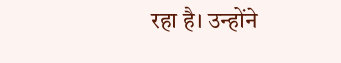रहा है। उन्होंने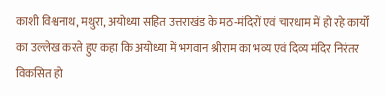काशी विश्वनाथ, मथुरा, अयोध्या सहित उत्तराखंड के मठ-मंदिरों एवं चारधाम में हो रहे कार्यों का उल्लेख करते हुए कहा कि अयोध्या में भगवान श्रीराम का भव्य एवं दिव्य मंदिर निरंतर विकसित हो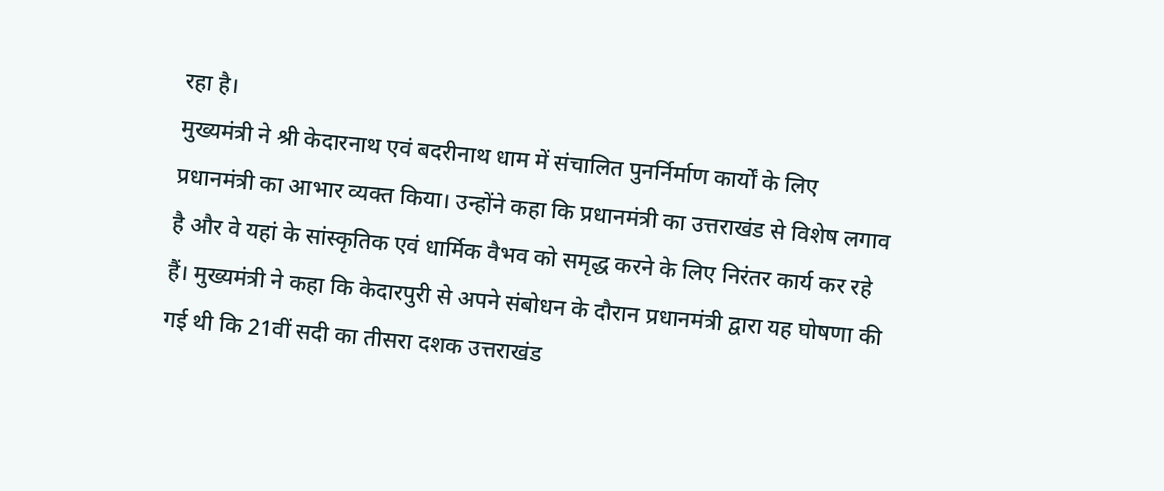रहा है।
मुख्यमंत्री ने श्री केदारनाथ एवं बदरीनाथ धाम में संचालित पुनर्निर्माण कार्यों के लिए प्रधानमंत्री का आभार व्यक्त किया। उन्होंने कहा कि प्रधानमंत्री का उत्तराखंड से विशेष लगाव है और वे यहां के सांस्कृतिक एवं धार्मिक वैभव को समृद्ध करने के लिए निरंतर कार्य कर रहे हैं। मुख्यमंत्री ने कहा कि केदारपुरी से अपने संबोधन के दौरान प्रधानमंत्री द्वारा यह घोषणा की गई थी कि 21वीं सदी का तीसरा दशक उत्तराखंड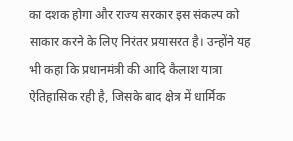का दशक होगा और राज्य सरकार इस संकल्प को साकार करने के लिए निरंतर प्रयासरत है। उन्होंने यह भी कहा कि प्रधानमंत्री की आदि कैलाश यात्रा ऐतिहासिक रही है, जिसके बाद क्षेत्र में धार्मिक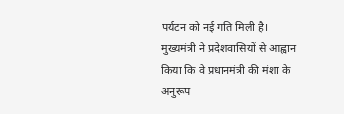पर्यटन को नई गति मिली है।
मुख्यमंत्री ने प्रदेशवासियों से आह्वान किया कि वे प्रधानमंत्री की मंशा के अनुरूप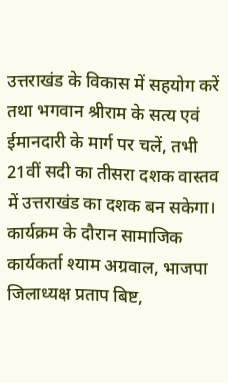उत्तराखंड के विकास में सहयोग करें तथा भगवान श्रीराम के सत्य एवं ईमानदारी के मार्ग पर चलें, तभी 21वीं सदी का तीसरा दशक वास्तव में उत्तराखंड का दशक बन सकेगा।
कार्यक्रम के दौरान सामाजिक कार्यकर्ता श्याम अग्रवाल, भाजपा जिलाध्यक्ष प्रताप बिष्ट,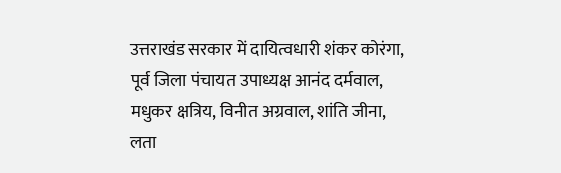उत्तराखंड सरकार में दायित्वधारी शंकर कोरंगा, पूर्व जिला पंचायत उपाध्यक्ष आनंद दर्मवाल, मधुकर क्षत्रिय, विनीत अग्रवाल, शांति जीना, लता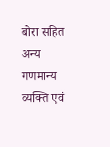बोरा सहित अन्य गणमान्य व्यक्ति एवं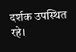दर्शक उपस्थित रहे।